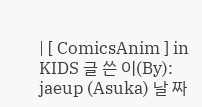| [ ComicsAnim ] in KIDS 글 쓴 이(By): jaeup (Asuka) 날 짜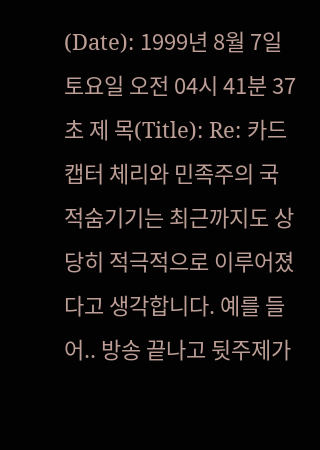(Date): 1999년 8월 7일 토요일 오전 04시 41분 37초 제 목(Title): Re: 카드캡터 체리와 민족주의 국적숨기기는 최근까지도 상당히 적극적으로 이루어졌다고 생각합니다. 예를 들어.. 방송 끝나고 뒷주제가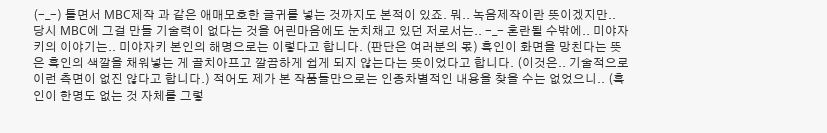(-_-) 틀면서 MBC제작 과 같은 애매모호한 글귀를 넣는 것까지도 본적이 있죠. 뭐.. 녹음제작이란 뜻이겠지만.. 당시 MBC에 그걸 만들 기술력이 없다는 것을 어린마음에도 눈치채고 있던 저로서는.. -_- 혼란될 수밖에.. 미야자키의 이야기는.. 미야자키 본인의 해명으로는 이렇다고 합니다. (판단은 여러분의 몫) 흑인이 화면을 망친다는 뜻은 흑인의 색깔을 채워넣는 게 골치아프고 깔끔하게 쉽게 되지 않는다는 뜻이었다고 합니다. (이것은.. 기술적으로 이런 측면이 없진 않다고 합니다.) 적어도 제가 본 작품들만으로는 인종차별적인 내용을 찾을 수는 없었으니.. (흑인이 한명도 없는 것 자체를 그렇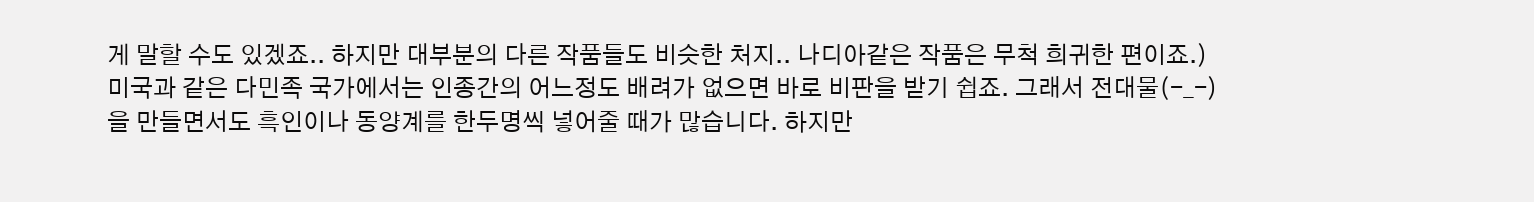게 말할 수도 있겠죠.. 하지만 대부분의 다른 작품들도 비슷한 처지.. 나디아같은 작품은 무척 희귀한 편이죠.) 미국과 같은 다민족 국가에서는 인종간의 어느정도 배려가 없으면 바로 비판을 받기 쉽죠. 그래서 전대물(-_-)을 만들면서도 흑인이나 동양계를 한두명씩 넣어줄 때가 많습니다. 하지만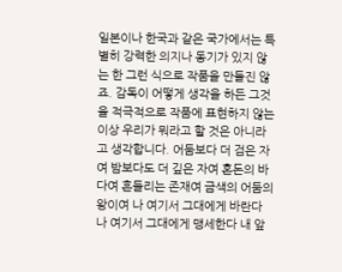일본이나 한국과 같은 국가에서는 특별히 강력한 의지나 동기가 있지 않는 한 그런 식으로 작품을 만들진 않죠. 감독이 어떻게 생각을 하든 그것을 적극적으로 작품에 표현하지 않는 이상 우리가 뭐라고 할 것은 아니라고 생각합니다. 어둠보다 더 검은 자여 밤보다도 더 깊은 자여 혼돈의 바다여 흔들리는 존재여 금색의 어둠의 왕이여 나 여기서 그대에게 바란다 나 여기서 그대에게 맹세한다 내 앞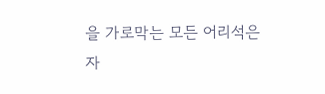을 가로막는 모든 어리석은 자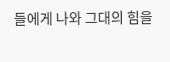들에게 나와 그대의 힘을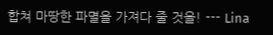합쳐 마땅한 파멸을 가져다 줄 것을! --- Lina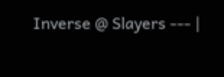Inverse @ Slayers --- |